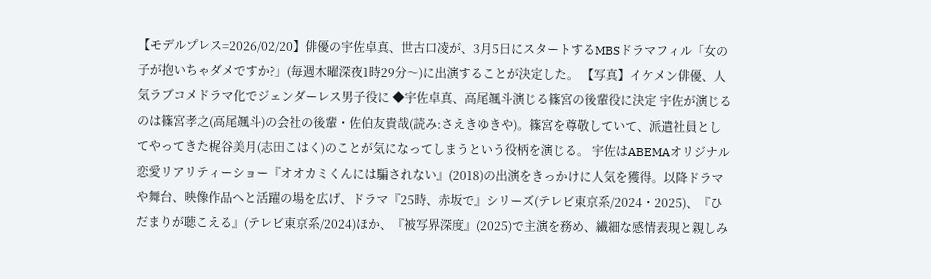【モデルプレス=2026/02/20】俳優の宇佐卓真、世古口凌が、3月5日にスタートするMBSドラマフィル「女の子が抱いちゃダメですか?」(毎週木曜深夜1時29分〜)に出演することが決定した。 【写真】イケメン俳優、人気ラブコメドラマ化でジェンダーレス男子役に ◆宇佐卓真、高尾颯斗演じる篠宮の後輩役に決定 宇佐が演じるのは篠宮孝之(高尾颯斗)の会社の後輩・佐伯友貴哉(読み:さえきゆきや)。篠宮を尊敬していて、派遣社員としてやってきた梶谷美月(志田こはく)のことが気になってしまうという役柄を演じる。 宇佐はABEMAオリジナル恋愛リアリティーショー『オオカミくんには騙されない』(2018)の出演をきっかけに人気を獲得。以降ドラマや舞台、映像作品へと活躍の場を広げ、ドラマ『25時、赤坂で』シリーズ(テレビ東京系/2024・2025)、『ひだまりが聴こえる』(テレビ東京系/2024)ほか、『被写界深度』(2025)で主演を務め、繊細な感情表現と親しみ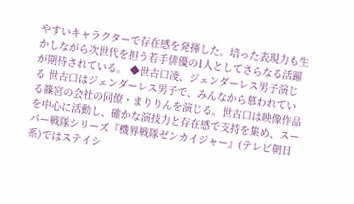やすいキャラクターで存在感を発揮した。培った表現力も生かしながら次世代を担う若手俳優の1人としてさらなる活躍が期待されている。 ◆世古口凌、ジェンダーレス男子演じる 世古口はジェンダーレス男子で、みんなから慕われている篠宮の会社の同僚・まりりんを演じる。世古口は映像作品を中心に活動し、確かな演技力と存在感で支持を集め、スーパー戦隊シリーズ『機界戦隊ゼンカイジャー』(テレビ朝日系)ではステイシ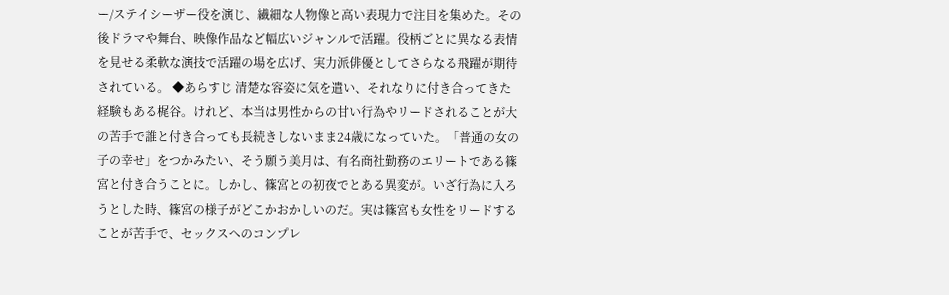ー/ステイシーザー役を演じ、繊細な人物像と高い表現力で注目を集めた。その後ドラマや舞台、映像作品など幅広いジャンルで活躍。役柄ごとに異なる表情を見せる柔軟な演技で活躍の場を広げ、実力派俳優としてさらなる飛躍が期待されている。 ◆あらすじ 清楚な容姿に気を遣い、それなりに付き合ってきた経験もある梶谷。けれど、本当は男性からの甘い行為やリードされることが大の苦手で誰と付き合っても長続きしないまま24歳になっていた。「普通の女の子の幸せ」をつかみたい、そう願う美月は、有名商社勤務のエリートである篠宮と付き合うことに。しかし、篠宮との初夜でとある異変が。いざ行為に入ろうとした時、篠宮の様子がどこかおかしいのだ。実は篠宮も女性をリードすることが苦手で、セックスへのコンプレ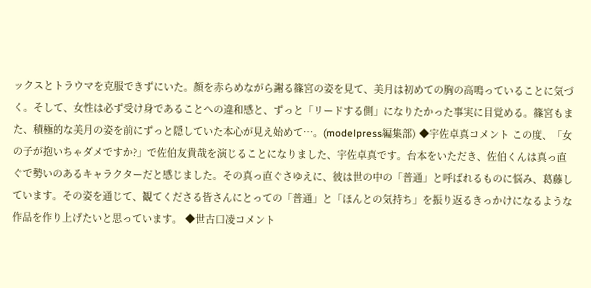ックスとトラウマを克服できずにいた。顔を赤らめながら謝る篠宮の姿を見て、美月は初めての胸の高鳴っていることに気づく。そして、女性は必ず受け身であることへの違和感と、ずっと「リードする側」になりたかった事実に目覚める。篠宮もまた、積極的な美月の姿を前にずっと隠していた本心が見え始めて…。(modelpress編集部) ◆宇佐卓真コメント この度、「女の子が抱いちゃダメですか?」で佐伯友貴哉を演じることになりました、宇佐卓真です。台本をいただき、佐伯くんは真っ直ぐで勢いのあるキャラクターだと感じました。その真っ直ぐさゆえに、彼は世の中の「普通」と呼ばれるものに悩み、葛藤しています。その姿を通じて、観てくださる皆さんにとっての「普通」と「ほんとの気持ち」を振り返るきっかけになるような作品を作り上げたいと思っています。 ◆世古口凌コメント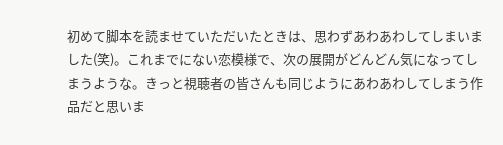初めて脚本を読ませていただいたときは、思わずあわあわしてしまいました(笑)。これまでにない恋模様で、次の展開がどんどん気になってしまうような。きっと視聴者の皆さんも同じようにあわあわしてしまう作品だと思いま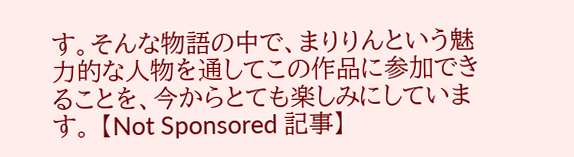す。そんな物語の中で、まりりんという魅力的な人物を通してこの作品に参加できることを、今からとても楽しみにしています。 【Not Sponsored 記事】